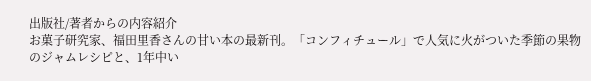出版社/著者からの内容紹介
お菓子研究家、福田里香さんの甘い本の最新刊。「コンフィチュール」で人気に火がついた季節の果物のジャムレシピと、1年中い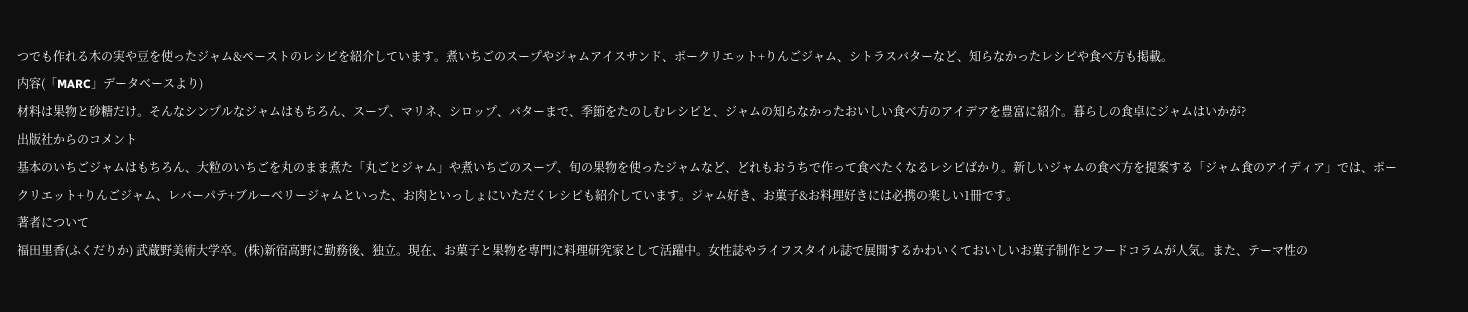つでも作れる木の実や豆を使ったジャム&ペーストのレシピを紹介しています。煮いちごのスープやジャムアイスサンド、ポークリエット+りんごジャム、シトラスバターなど、知らなかったレシピや食べ方も掲載。
内容(「MARC」データベースより)
材料は果物と砂糖だけ。そんなシンプルなジャムはもちろん、スープ、マリネ、シロップ、バターまで、季節をたのしむレシピと、ジャムの知らなかったおいしい食べ方のアイデアを豊富に紹介。暮らしの食卓にジャムはいかが?
出版社からのコメント
基本のいちごジャムはもちろん、大粒のいちごを丸のまま煮た「丸ごとジャム」や煮いちごのスープ、旬の果物を使ったジャムなど、どれもおうちで作って食べたくなるレシピばかり。新しいジャムの食べ方を提案する「ジャム食のアイディア」では、ポークリエット+りんごジャム、レバーパテ+ブルーベリージャムといった、お肉といっしょにいただくレシピも紹介しています。ジャム好き、お菓子&お料理好きには必携の楽しい1冊です。
著者について
福田里香(ふくだりか) 武蔵野美術大学卒。(株)新宿高野に勤務後、独立。現在、お菓子と果物を専門に料理研究家として活躍中。女性誌やライフスタイル誌で展開するかわいくておいしいお菓子制作とフードコラムが人気。また、テーマ性の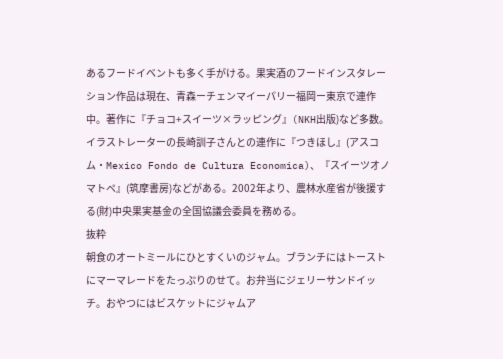あるフードイベントも多く手がける。果実酒のフードインスタレーション作品は現在、青森ーチェンマイーパリー福岡ー東京で連作中。著作に『チョコ+スイーツ×ラッピング』(NKH出版)など多数。イラストレーターの長崎訓子さんとの連作に『つきほし』(アスコム・Mexico Fondo de Cultura Economica)、『スイーツオノマトペ』(筑摩書房)などがある。2002年より、農林水産省が後援する(財)中央果実基金の全国協議会委員を務める。
抜粋
朝食のオートミールにひとすくいのジャム。ブランチにはトーストにマーマレードをたっぷりのせて。お弁当にジェリーサンドイッチ。おやつにはビスケットにジャムア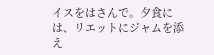イスをはさんで。夕食には、リエットにジャムを添え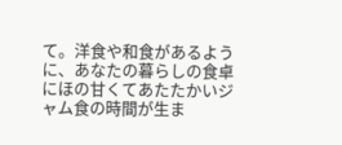て。洋食や和食があるように、あなたの暮らしの食卓にほの甘くてあたたかいジャム食の時間が生ま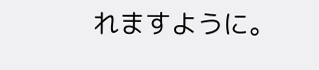れますように。